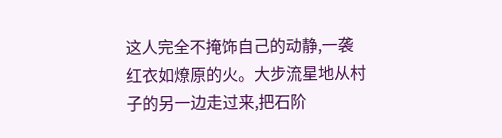这人完全不掩饰自己的动静,一袭红衣如燎原的火。大步流星地从村子的另一边走过来,把石阶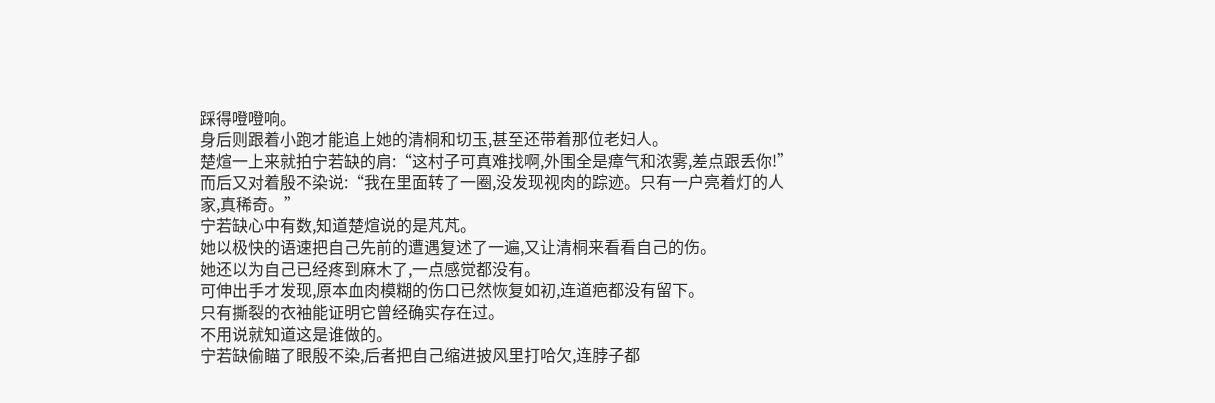踩得噔噔响。
身后则跟着小跑才能追上她的清桐和切玉,甚至还带着那位老妇人。
楚煊一上来就拍宁若缺的肩:“这村子可真难找啊,外围全是瘴气和浓雾,差点跟丢你!”
而后又对着殷不染说:“我在里面转了一圈,没发现视肉的踪迹。只有一户亮着灯的人家,真稀奇。”
宁若缺心中有数,知道楚煊说的是芃芃。
她以极快的语速把自己先前的遭遇复述了一遍,又让清桐来看看自己的伤。
她还以为自己已经疼到麻木了,一点感觉都没有。
可伸出手才发现,原本血肉模糊的伤口已然恢复如初,连道疤都没有留下。
只有撕裂的衣袖能证明它曾经确实存在过。
不用说就知道这是谁做的。
宁若缺偷瞄了眼殷不染,后者把自己缩进披风里打哈欠,连脖子都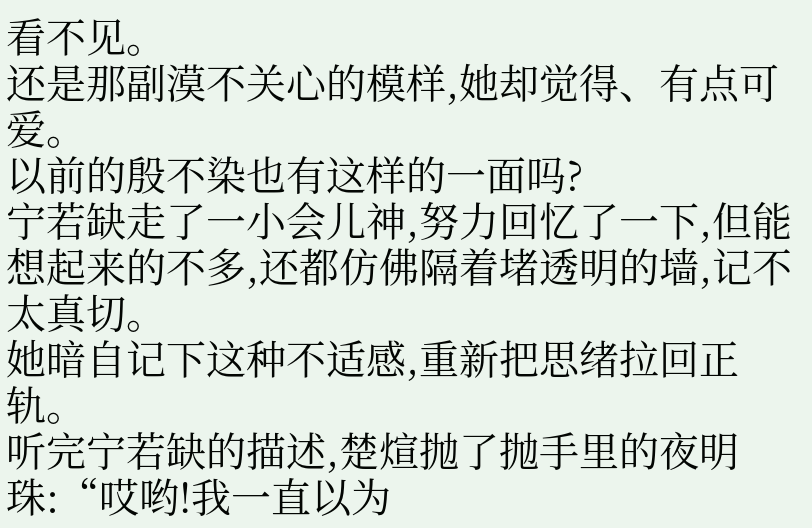看不见。
还是那副漠不关心的模样,她却觉得、有点可爱。
以前的殷不染也有这样的一面吗?
宁若缺走了一小会儿神,努力回忆了一下,但能想起来的不多,还都仿佛隔着堵透明的墙,记不太真切。
她暗自记下这种不适感,重新把思绪拉回正轨。
听完宁若缺的描述,楚煊抛了抛手里的夜明珠:“哎哟!我一直以为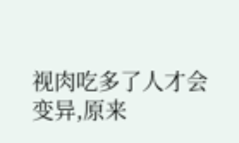视肉吃多了人才会变异,原来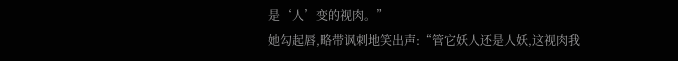是‘人’变的视肉。”
她勾起唇,略带讽刺地笑出声:“管它妖人还是人妖,这视肉我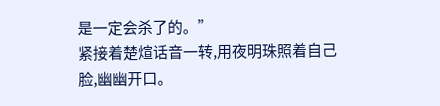是一定会杀了的。”
紧接着楚煊话音一转,用夜明珠照着自己脸,幽幽开口。